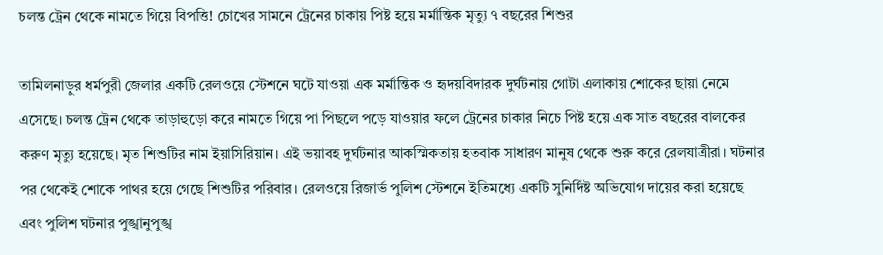চলন্ত ট্রেন থেকে নামতে গিয়ে বিপত্তি! চোখের সামনে ট্রেনের চাকায় পিষ্ট হয়ে মর্মান্তিক মৃত্যু ৭ বছরের শিশুর

তামিলনাড়ুর ধর্মপুরী জেলার একটি রেলওয়ে স্টেশনে ঘটে যাওয়া এক মর্মান্তিক ও হৃদয়বিদারক দুর্ঘটনায় গোটা এলাকায় শোকের ছায়া নেমে এসেছে। চলন্ত ট্রেন থেকে তাড়াহুড়ো করে নামতে গিয়ে পা পিছলে পড়ে যাওয়ার ফলে ট্রেনের চাকার নিচে পিষ্ট হয়ে এক সাত বছরের বালকের করুণ মৃত্যু হয়েছে। মৃত শিশুটির নাম ইয়াসিরিয়ান। এই ভয়াবহ দুর্ঘটনার আকস্মিকতায় হতবাক সাধারণ মানুষ থেকে শুরু করে রেলযাত্রীরা। ঘটনার পর থেকেই শোকে পাথর হয়ে গেছে শিশুটির পরিবার। রেলওয়ে রিজার্ভ পুলিশ স্টেশনে ইতিমধ্যে একটি সুনির্দিষ্ট অভিযোগ দায়ের করা হয়েছে এবং পুলিশ ঘটনার পুঙ্খানুপুঙ্খ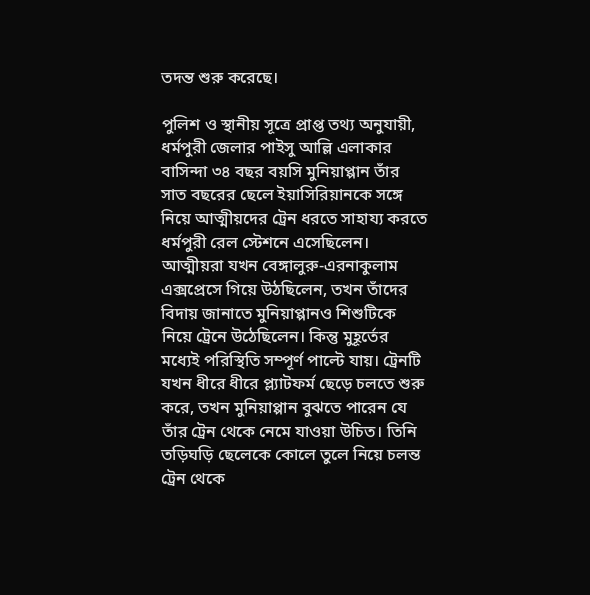তদন্ত শুরু করেছে।

পুলিশ ও স্থানীয় সূত্রে প্রাপ্ত তথ্য অনুযায়ী, ধর্মপুরী জেলার পাইসু আল্লি এলাকার বাসিন্দা ৩৪ বছর বয়সি মুনিয়াপ্পান তাঁর সাত বছরের ছেলে ইয়াসিরিয়ানকে সঙ্গে নিয়ে আত্মীয়দের ট্রেন ধরতে সাহায্য করতে ধর্মপুরী রেল স্টেশনে এসেছিলেন। আত্মীয়রা যখন বেঙ্গালুরু-এরনাকুলাম এক্সপ্রেসে গিয়ে উঠছিলেন, তখন তাঁদের বিদায় জানাতে মুনিয়াপ্পানও শিশুটিকে নিয়ে ট্রেনে উঠেছিলেন। কিন্তু মুহূর্তের মধ্যেই পরিস্থিতি সম্পূর্ণ পাল্টে যায়। ট্রেনটি যখন ধীরে ধীরে প্ল্যাটফর্ম ছেড়ে চলতে শুরু করে, তখন মুনিয়াপ্পান বুঝতে পারেন যে তাঁর ট্রেন থেকে নেমে যাওয়া উচিত। তিনি তড়িঘড়ি ছেলেকে কোলে তুলে নিয়ে চলন্ত ট্রেন থেকে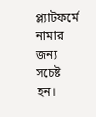প্ল্যাটফর্মে নামার জন্য সচেষ্ট হন।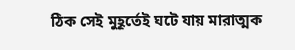ঠিক সেই মুহূর্তেই ঘটে যায় মারাত্মক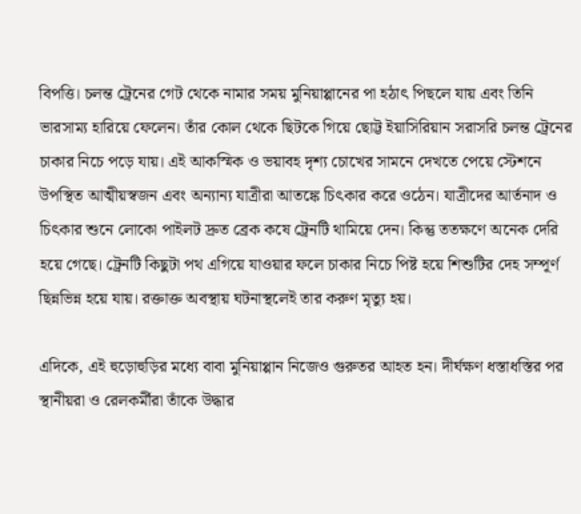বিপত্তি। চলন্ত ট্রেনের গেট থেকে নামার সময় মুনিয়াপ্পানের পা হঠাৎ পিছলে যায় এবং তিনি ভারসাম্য হারিয়ে ফেলেন। তাঁর কোল থেকে ছিটকে গিয়ে ছোট্ট ইয়াসিরিয়ান সরাসরি চলন্ত ট্রেনের চাকার নিচে পড়ে যায়। এই আকস্মিক ও ভয়াবহ দৃশ্য চোখের সামনে দেখতে পেয়ে স্টেশনে উপস্থিত আত্মীয়স্বজন এবং অন্যান্য যাত্রীরা আতঙ্কে চিৎকার করে ওঠেন। যাত্রীদের আর্তনাদ ও চিৎকার শুনে লোকো পাইলট দ্রুত ব্রেক কষে ট্রেনটি থামিয়ে দেন। কিন্তু ততক্ষণে অনেক দেরি হয়ে গেছে। ট্রেনটি কিছুটা পথ এগিয়ে যাওয়ার ফলে চাকার নিচে পিষ্ট হয়ে শিশুটির দেহ সম্পূর্ণ ছিন্নভিন্ন হয়ে যায়। রক্তাক্ত অবস্থায় ঘটনাস্থলেই তার করুণ মৃত্যু হয়।

এদিকে, এই হুড়োহুড়ির মধ্যে বাবা মুনিয়াপ্পান নিজেও গুরুতর আহত হন। দীর্ঘক্ষণ ধস্তাধস্তির পর স্থানীয়রা ও রেলকর্মীরা তাঁকে উদ্ধার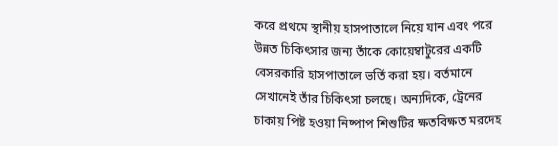করে প্রথমে স্থানীয় হাসপাতালে নিয়ে যান এবং পরে উন্নত চিকিৎসার জন্য তাঁকে কোয়েম্বাটুরের একটি বেসরকারি হাসপাতালে ভর্তি করা হয়। বর্তমানে সেখানেই তাঁর চিকিৎসা চলছে। অন্যদিকে, ট্রেনের চাকায় পিষ্ট হওয়া নিষ্পাপ শিশুটির ক্ষতবিক্ষত মরদেহ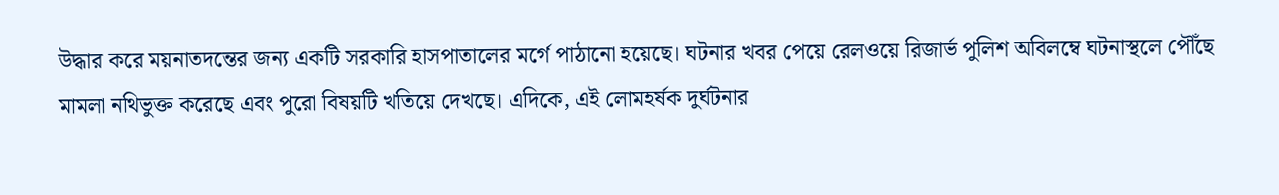উদ্ধার করে ময়নাতদন্তের জন্য একটি সরকারি হাসপাতালের মর্গে পাঠানো হয়েছে। ঘটনার খবর পেয়ে রেলওয়ে রিজার্ভ পুলিশ অবিলম্বে ঘটনাস্থলে পৌঁছে মামলা নথিভুক্ত করেছে এবং পুরো বিষয়টি খতিয়ে দেখছে। এদিকে, এই লোমহর্ষক দুর্ঘটনার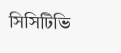সিসিটিভি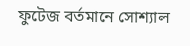ফুটেজ বর্তমানে সোশ্যাল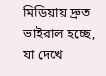মিডিয়ায় দ্রুত ভাইরাল হচ্ছে, যা দেখে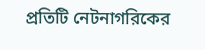প্রতিটি নেটনাগরিকের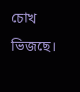চোখ ভিজছে।